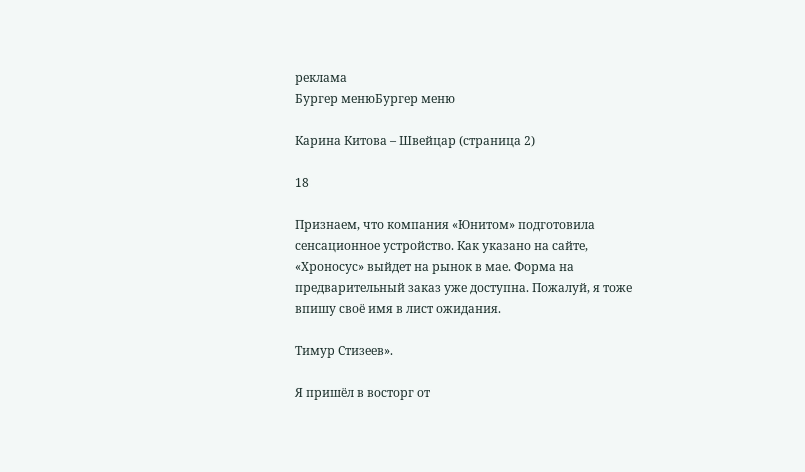реклама
Бургер менюБургер меню

Карина Китова – Швейцар (страница 2)

18

Признаем, что компания «Юнитом» подготовила сенсационное устройство. Как указано на сайте, «Хроносус» выйдет на рынок в мае. Форма на предварительный заказ уже доступна. Пожалуй, я тоже впишу своё имя в лист ожидания.

Тимур Стизеев».

Я пришёл в восторг от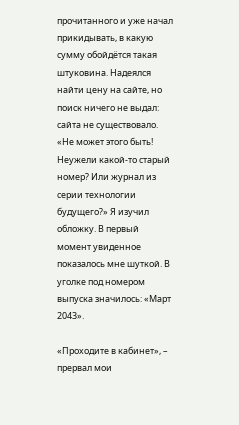прочитанного и уже начал прикидывать, в какую сумму обойдётся такая штуковина. Надеялся найти цену на сайте, но поиск ничего не выдал: сайта не существовало. «Не может этого быть! Неужели какой-то старый номер? Или журнал из серии технологии будущего?» Я изучил обложку. В первый момент увиденное показалось мне шуткой. В уголке под номером выпуска значилось: «Март 2043».

«Проходите в кабинет», – прервал мои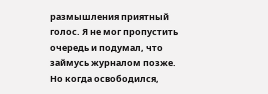размышления приятный голос. Я не мог пропустить очередь и подумал, что займусь журналом позже. Но когда освободился,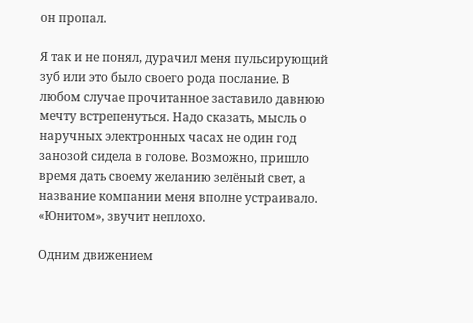он пропал.

Я так и не понял, дурачил меня пульсирующий зуб или это было своего рода послание. В любом случае прочитанное заставило давнюю мечту встрепенуться. Надо сказать, мысль о наручных электронных часах не один год занозой сидела в голове. Возможно, пришло время дать своему желанию зелёный свет, а название компании меня вполне устраивало. «Юнитом», звучит неплохо.

Одним движением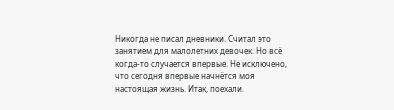Никогда не писал дневники. Считал это занятием для малолетних девочек. Но всё когда-то случается впервые. Не исключено, что сегодня впервые начнётся моя настоящая жизнь. Итак, поехали.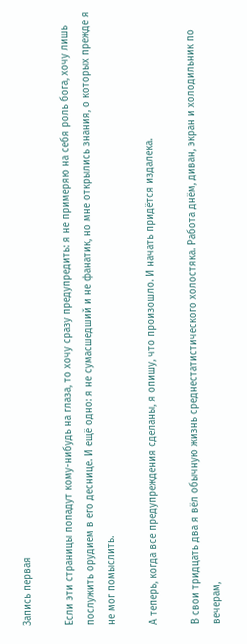Запись первая

Если эти страницы попадут кому-нибудь на глаза, то хочу сразу предупредить: я не примеряю на себя роль бога, хочу лишь послужить орудием в его деснице. И ещё одно: я не сумасшедший и не фанатик, но мне открылись знания, о которых прежде я не мог помыслить.

А теперь, когда все предупреждения сделаны, я опишу, что произошло. И начать придётся издалека.

В свои тридцать два я вёл обычную жизнь среднестатистического холостяка. Работа днём, диван, экран и холодильник по вечерам,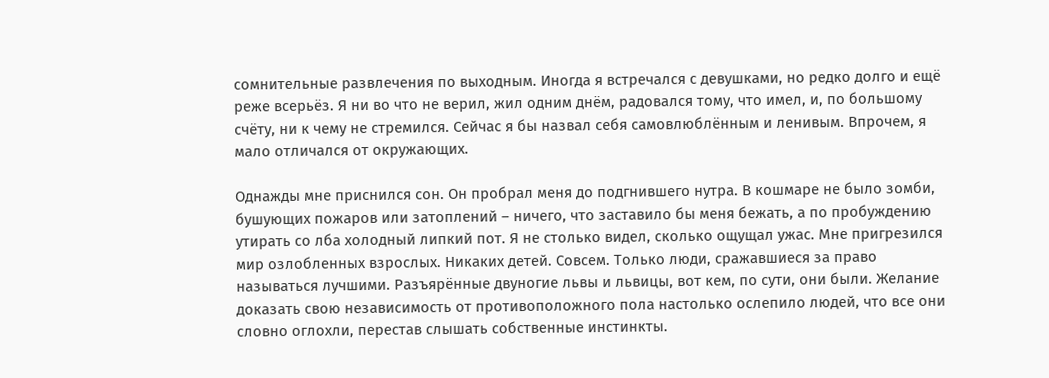сомнительные развлечения по выходным. Иногда я встречался с девушками, но редко долго и ещё реже всерьёз. Я ни во что не верил, жил одним днём, радовался тому, что имел, и, по большому счёту, ни к чему не стремился. Сейчас я бы назвал себя самовлюблённым и ленивым. Впрочем, я мало отличался от окружающих.

Однажды мне приснился сон. Он пробрал меня до подгнившего нутра. В кошмаре не было зомби, бушующих пожаров или затоплений – ничего, что заставило бы меня бежать, а по пробуждению утирать со лба холодный липкий пот. Я не столько видел, сколько ощущал ужас. Мне пригрезился мир озлобленных взрослых. Никаких детей. Совсем. Только люди, сражавшиеся за право называться лучшими. Разъярённые двуногие львы и львицы, вот кем, по сути, они были. Желание доказать свою независимость от противоположного пола настолько ослепило людей, что все они словно оглохли, перестав слышать собственные инстинкты.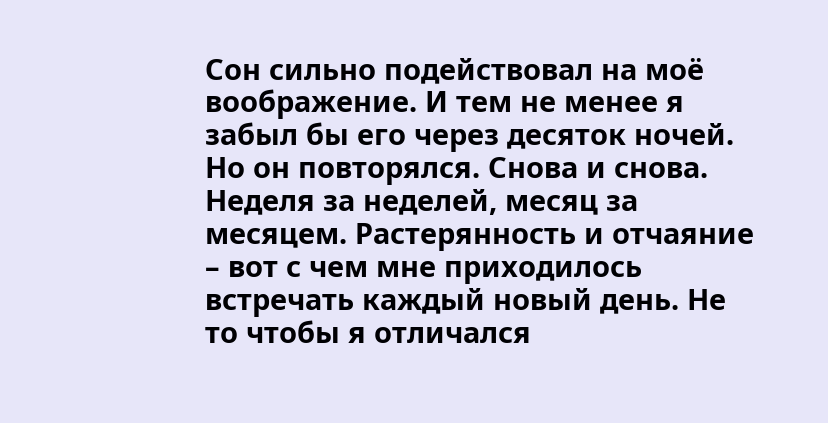Сон сильно подействовал на моё воображение. И тем не менее я забыл бы его через десяток ночей. Но он повторялся. Снова и снова. Неделя за неделей, месяц за месяцем. Растерянность и отчаяние – вот с чем мне приходилось встречать каждый новый день. Не то чтобы я отличался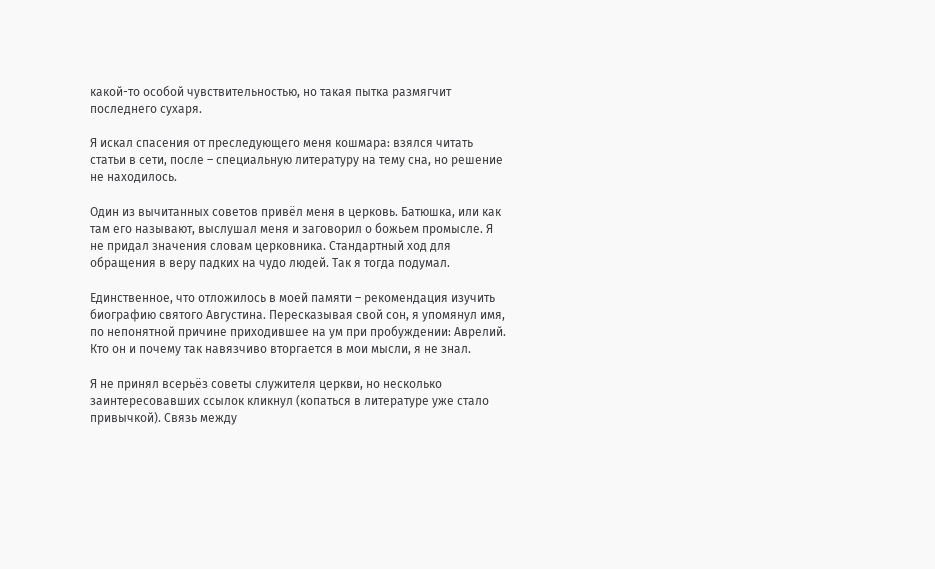какой-то особой чувствительностью, но такая пытка размягчит последнего сухаря.

Я искал спасения от преследующего меня кошмара: взялся читать статьи в сети, после – специальную литературу на тему сна, но решение не находилось.

Один из вычитанных советов привёл меня в церковь. Батюшка, или как там его называют, выслушал меня и заговорил о божьем промысле. Я не придал значения словам церковника. Стандартный ход для обращения в веру падких на чудо людей. Так я тогда подумал.

Единственное, что отложилось в моей памяти – рекомендация изучить биографию святого Августина. Пересказывая свой сон, я упомянул имя, по непонятной причине приходившее на ум при пробуждении: Аврелий. Кто он и почему так навязчиво вторгается в мои мысли, я не знал.

Я не принял всерьёз советы служителя церкви, но несколько заинтересовавших ссылок кликнул (копаться в литературе уже стало привычкой). Связь между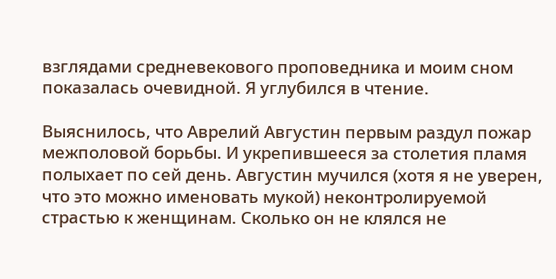взглядами средневекового проповедника и моим сном показалась очевидной. Я углубился в чтение.

Выяснилось, что Аврелий Августин первым раздул пожар межполовой борьбы. И укрепившееся за столетия пламя полыхает по сей день. Августин мучился (хотя я не уверен, что это можно именовать мукой) неконтролируемой страстью к женщинам. Сколько он не клялся не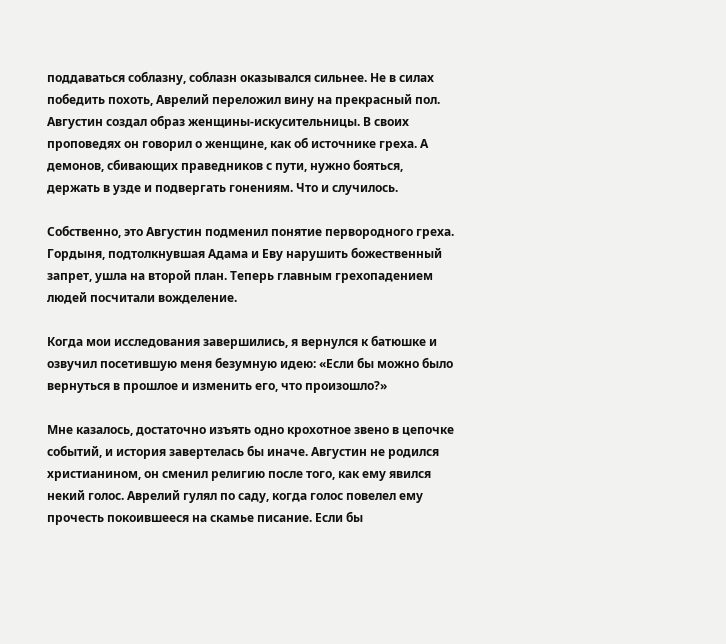поддаваться соблазну, соблазн оказывался сильнее. Не в силах победить похоть, Аврелий переложил вину на прекрасный пол. Августин создал образ женщины-искусительницы. В своих проповедях он говорил о женщине, как об источнике греха. А демонов, сбивающих праведников с пути, нужно бояться, держать в узде и подвергать гонениям. Что и случилось.

Собственно, это Августин подменил понятие первородного греха. Гордыня, подтолкнувшая Адама и Еву нарушить божественный запрет, ушла на второй план. Теперь главным грехопадением людей посчитали вожделение.

Когда мои исследования завершились, я вернулся к батюшке и озвучил посетившую меня безумную идею: «Если бы можно было вернуться в прошлое и изменить его, что произошло?»

Мне казалось, достаточно изъять одно крохотное звено в цепочке событий, и история завертелась бы иначе. Августин не родился христианином, он сменил религию после того, как ему явился некий голос. Аврелий гулял по саду, когда голос повелел ему прочесть покоившееся на скамье писание. Если бы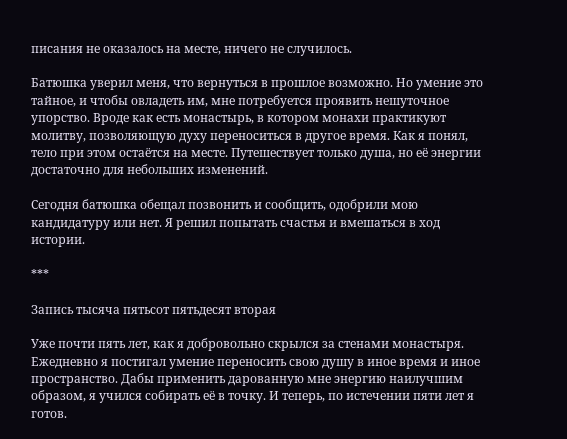писания не оказалось на месте, ничего не случилось.

Батюшка уверил меня, что вернуться в прошлое возможно. Но умение это тайное, и чтобы овладеть им, мне потребуется проявить нешуточное упорство. Вроде как есть монастырь, в котором монахи практикуют молитву, позволяющую духу переноситься в другое время. Как я понял, тело при этом остаётся на месте. Путешествует только душа, но её энергии достаточно для небольших изменений.

Сегодня батюшка обещал позвонить и сообщить, одобрили мою кандидатуру или нет. Я решил попытать счастья и вмешаться в ход истории.

***

Запись тысяча пятьсот пятьдесят вторая

Уже почти пять лет, как я добровольно скрылся за стенами монастыря. Ежедневно я постигал умение переносить свою душу в иное время и иное пространство. Дабы применить дарованную мне энергию наилучшим образом, я учился собирать её в точку. И теперь, по истечении пяти лет я готов.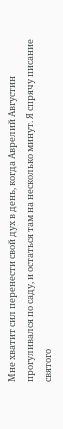Мне хватит сил перенести свой дух в день, когда Аврелий Августин прогуливался по саду, и остаться там на несколько минут. Я спрячу писание святого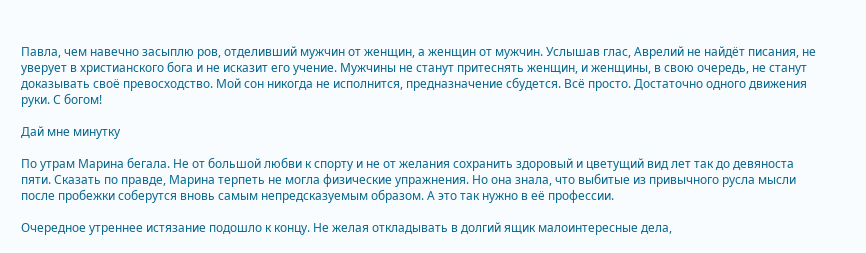Павла, чем навечно засыплю ров, отделивший мужчин от женщин, а женщин от мужчин. Услышав глас, Аврелий не найдёт писания, не уверует в христианского бога и не исказит его учение. Мужчины не станут притеснять женщин, и женщины, в свою очередь, не станут доказывать своё превосходство. Мой сон никогда не исполнится, предназначение сбудется. Всё просто. Достаточно одного движения руки. С богом!

Дай мне минутку

По утрам Марина бегала. Не от большой любви к спорту и не от желания сохранить здоровый и цветущий вид лет так до девяноста пяти. Сказать по правде, Марина терпеть не могла физические упражнения. Но она знала, что выбитые из привычного русла мысли после пробежки соберутся вновь самым непредсказуемым образом. А это так нужно в её профессии.

Очередное утреннее истязание подошло к концу. Не желая откладывать в долгий ящик малоинтересные дела,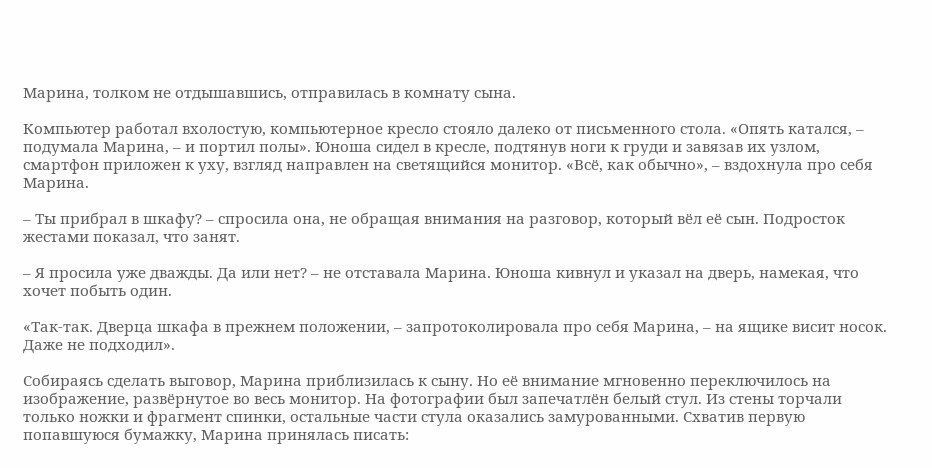Марина, толком не отдышавшись, отправилась в комнату сына.

Компьютер работал вхолостую, компьютерное кресло стояло далеко от письменного стола. «Опять катался, – подумала Марина, – и портил полы». Юноша сидел в кресле, подтянув ноги к груди и завязав их узлом, смартфон приложен к уху, взгляд направлен на светящийся монитор. «Всё, как обычно», – вздохнула про себя Марина.

– Ты прибрал в шкафу? – спросила она, не обращая внимания на разговор, который вёл её сын. Подросток жестами показал, что занят.

– Я просила уже дважды. Да или нет? – не отставала Марина. Юноша кивнул и указал на дверь, намекая, что хочет побыть один.

«Так-так. Дверца шкафа в прежнем положении, – запротоколировала про себя Марина, – на ящике висит носок. Даже не подходил».

Собираясь сделать выговор, Марина приблизилась к сыну. Но её внимание мгновенно переключилось на изображение, развёрнутое во весь монитор. На фотографии был запечатлён белый стул. Из стены торчали только ножки и фрагмент спинки, остальные части стула оказались замурованными. Схватив первую попавшуюся бумажку, Марина принялась писать: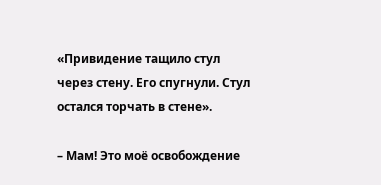«Привидение тащило стул через стену. Его спугнули. Стул остался торчать в стене».

– Мам! Это моё освобождение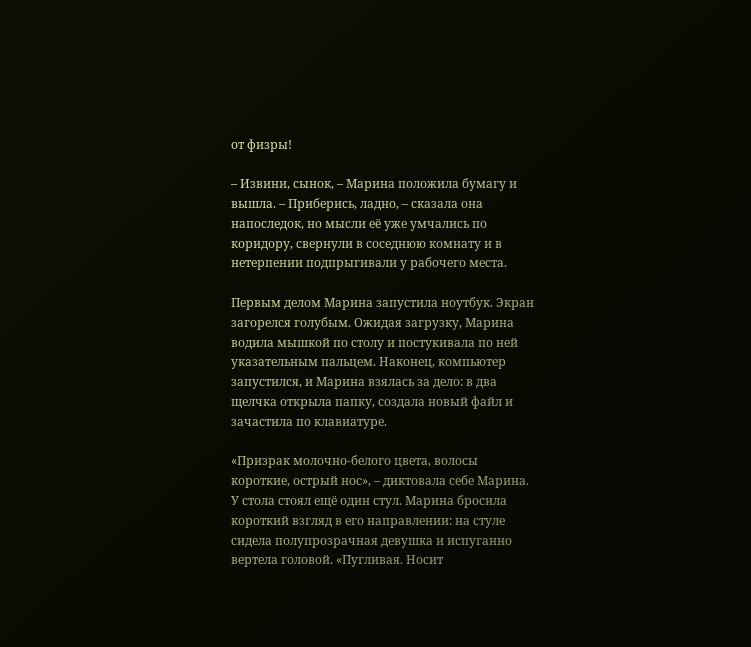от физры!

– Извини, сынок, – Марина положила бумагу и вышла. – Приберись, ладно, – сказала она напоследок, но мысли её уже умчались по коридору, свернули в соседнюю комнату и в нетерпении подпрыгивали у рабочего места.

Первым делом Марина запустила ноутбук. Экран загорелся голубым. Ожидая загрузку, Марина водила мышкой по столу и постукивала по ней указательным пальцем. Наконец, компьютер запустился, и Марина взялась за дело: в два щелчка открыла папку, создала новый файл и зачастила по клавиатуре.

«Призрак молочно-белого цвета, волосы короткие, острый нос», – диктовала себе Марина. У стола стоял ещё один стул. Марина бросила короткий взгляд в его направлении: на стуле сидела полупрозрачная девушка и испуганно вертела головой. «Пугливая. Носит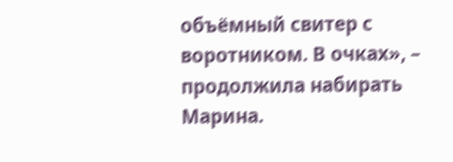объёмный свитер с воротником. В очках», – продолжила набирать Марина.